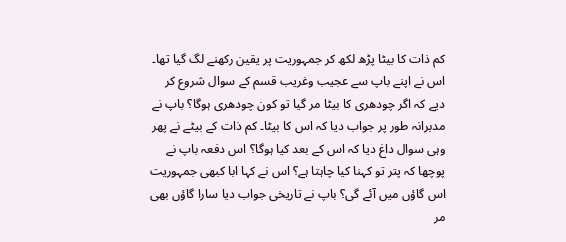کم ذات کا بیٹا پڑھ لکھ کر جمہوریت پر یقین رکھنے لگ گیا تھا۔ اس نے اپنے باپ سے عجیب وغریب قسم کے سوال شروع کر دیے کہ اگر چودھری کا بیٹا مر گیا تو کون چودھری ہوگا؟ باپ نے مدبرانہ طور پر جواب دیا کہ اس کا بیٹا۔ کم ذات کے بیٹے نے پھر وہی سوال داغ دیا کہ اس کے بعد کیا ہوگا؟ اس دفعہ باپ نے پوچھا کہ پتر تو کہنا کیا چاہتا ہے؟ اس نے کہا ابا کبھی جمہوریت اس گاؤں میں آئے گی؟ باپ نے تاریخی جواب دیا سارا گاؤں بھی مر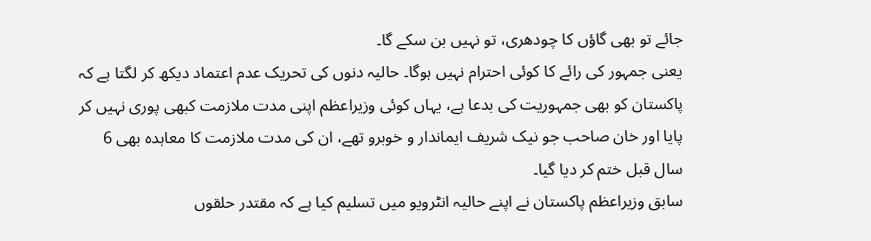جائے تو بھی گاؤں کا چودھری، تو نہیں بن سکے گا۔
یعنی جمہور کی رائے کا کوئی احترام نہیں ہوگا۔ حالیہ دنوں کی تحریک عدم اعتماد دیکھ کر لگتا ہے کہ پاکستان کو بھی جمہوریت کی بدعا ہے، یہاں کوئی وزیراعظم اپنی مدت ملازمت کبھی پوری نہیں کر پایا اور خان صاحب جو نیک شریف ایماندار و خوبرو تھے، ان کی مدت ملازمت کا معاہدہ بھی 6 سال قبل ختم کر دیا گیا۔
سابق وزیراعظم پاکستان نے اپنے حالیہ انٹرویو میں تسلیم کیا ہے کہ مقتدر حلقوں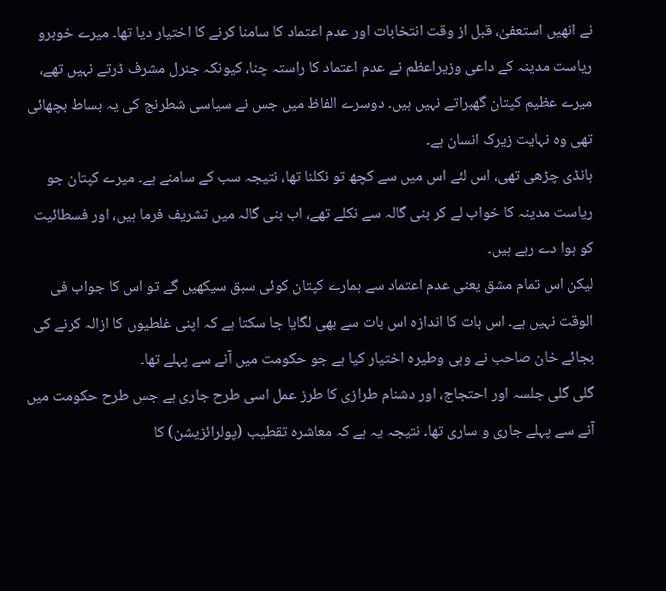نے انھیں استعفیٰ، قبل از وقت انتخابات اور عدم اعتماد کا سامنا کرنے کا اختیار دیا تھا۔ میرے خوبرو ریاست مدینہ کے داعی وزیراعظم نے عدم اعتماد کا راستہ چنا، کیونکہ جنرل مشرف ڈرتے نہیں تھے، میرے عظیم کپتان گھبراتے نہیں ہیں۔ دوسرے الفاظ میں جس نے سیاسی شطرنج کی یہ بساط بچھائی تھی وہ نہایت زیرک انسان ہے۔
ہانڈی چڑھی تھی، اس لئے اس میں سے کچھ تو نکلنا تھا، نتیجہ سب کے سامنے ہے۔ میرے کپتان جو ریاست مدینہ کا خواب لے کر بنی گالہ سے نکلے تھے، اب بنی گالہ میں تشریف فرما ہیں، اور فسطائیت کو ہوا دے رہے ہیں۔
لیکن اس تمام مشق یعنی عدم اعتماد سے ہمارے کپتان کوئی سبق سیکھیں گے تو اس کا جواب فی الوقت نہیں ہے۔ اس بات کا اندازہ اس بات سے بھی لگایا جا سکتا ہے کہ اپنی غلطیوں کا ازالہ کرنے کی بجائے خان صاحب نے وہی وطیرہ اختیار کیا ہے جو حکومت میں آنے سے پہلے تھا۔
گلی گلی جلسہ اور احتجاج، اور دشنام طرازی کا طرز عمل اسی طرح جاری ہے جس طرح حکومت میں آنے سے پہلے جاری و ساری تھا۔ نتیجہ یہ ہے کہ معاشرہ تقطیب (پولرائزیشن) کا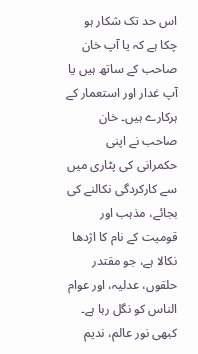اس حد تک شکار ہو چکا ہے کہ یا آپ خان صاحب کے ساتھ ہیں یا آپ غدار اور استعمار کے ہرکارے ہیں۔ خان صاحب نے اپنی حکمرانی کی پٹاری میں سے کارکردگی نکالنے کی بجائے، مذہب اور قومیت کے نام کا اژدھا نکالا ہے، جو مقتدر حلقوں، عدلیہ، اور عوام الناس کو نگل رہا ہے۔ کبھی نور عالم، ندیم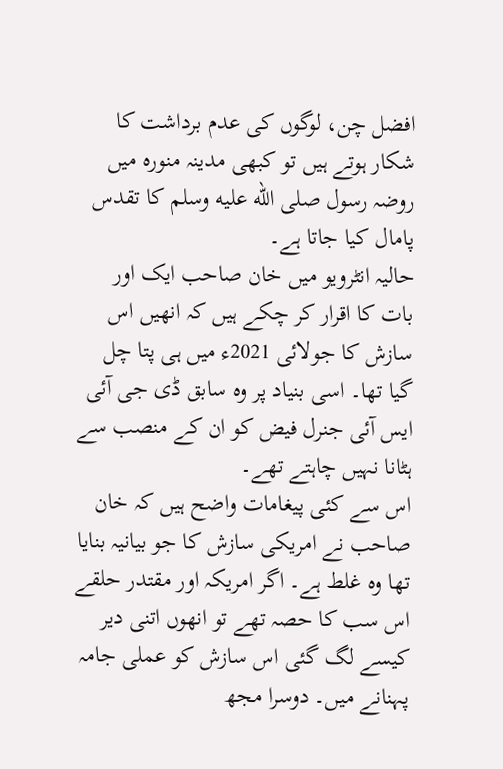افضل چن، لوگوں کی عدم برداشت کا شکار ہوتے ہیں تو کبھی مدینہ منورہ میں روضہ رسول صلى الله عليه وسلم کا تقدس پامال کیا جاتا ہے۔
حالیہ انٹرویو میں خان صاحب ایک اور بات کا اقرار کر چکے ہیں کہ انھیں اس سازش کا جولائی 2021ء میں ہی پتا چل گیا تھا۔ اسی بنیاد پر وہ سابق ڈی جی آئی ایس آئی جنرل فیض کو ان کے منصب سے ہٹانا نہیں چاہتے تھے۔
اس سے کئی پیغامات واضح ہیں کہ خان صاحب نے امریکی سازش کا جو بیانیہ بنایا تھا وہ غلط ہے۔ اگر امریکہ اور مقتدر حلقے اس سب کا حصہ تھے تو انھوں اتنی دیر کیسے لگ گئی اس سازش کو عملی جامہ پہنانے میں۔ دوسرا مجھ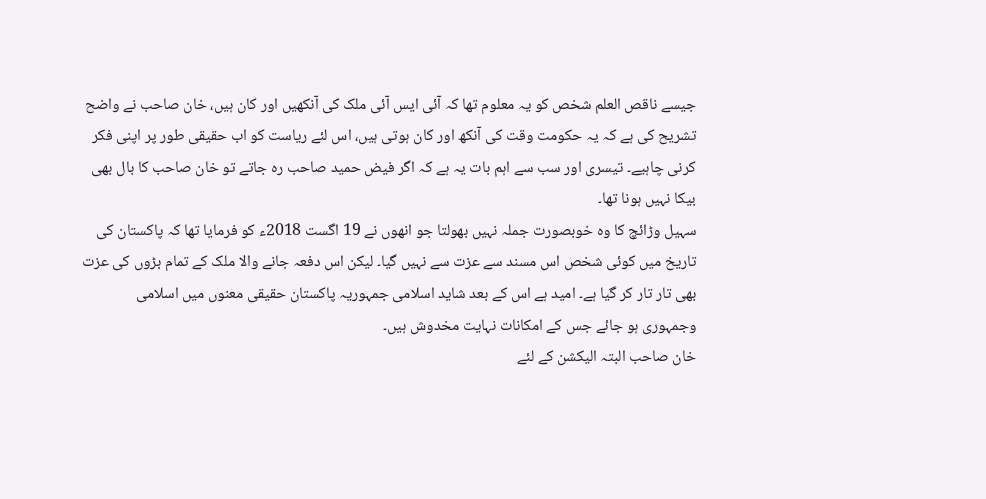جیسے ناقص العلم شخص کو یہ معلوم تھا کہ آئی ایس آئی ملک کی آنکھیں اور کان ہیں، خان صاحب نے واضح تشریح کی ہے کہ یہ حکومت وقت کی آنکھ اور کان ہوتی ہیں، اس لئے ریاست کو اب حقیقی طور پر اپنی فکر کرنی چاہیے۔ تیسری اور سب سے اہم بات یہ ہے کہ اگر فیض حمید صاحب رہ جاتے تو خان صاحب کا بال بھی بیکا نہیں ہونا تھا۔
سہیل وڑائچ کا وہ خوبصورت جملہ نہیں بھولتا جو انھوں نے 19 اگست 2018ء کو فرمایا تھا کہ پاکستان کی تاریخ میں کوئی شخص اس مسند سے عزت سے نہیں گیا۔ لیکن اس دفعہ جانے والا ملک کے تمام بڑوں کی عزت بھی تار تار کر گیا ہے۔ امید ہے اس کے بعد شاید اسلامی جمہوریہ پاکستان حقیقی معنوں میں اسلامی وجمہوری ہو جائے جس کے امکانات نہایت مخدوش ہیں۔
خان صاحب البتہ الیکشن کے لئے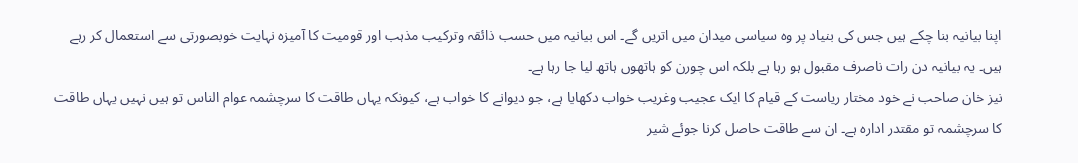اپنا بیانیہ بنا چکے ہیں جس کی بنیاد پر وہ سیاسی میدان میں اتریں گے۔ اس بیانیہ میں حسب ذائقہ وترکیب مذہب اور قومیت کا آمیزہ نہایت خوبصورتی سے استعمال کر رہے ہیں۔ یہ بیانیہ دن رات ناصرف مقبول ہو رہا ہے بلکہ اس چورن کو ہاتھوں ہاتھ لیا جا رہا ہے۔
نیز خان صاحب نے خود مختار ریاست کے قیام کا ایک عجیب وغریب خواب دکھایا ہے، جو دیوانے کا خواب ہے، کیونکہ یہاں طاقت کا سرچشمہ عوام الناس تو ہیں نہیں یہاں طاقت کا سرچشمہ تو مقتدر ادارہ ہے۔ ان سے طاقت حاصل کرنا جوئے شیر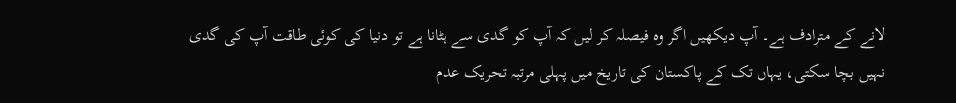لانے کے مترادف ہے۔ آپ دیکھیں اگر وہ فیصلہ کر لیں کہ آپ کو گدی سے ہٹانا ہے تو دنیا کی کوئی طاقت آپ کی گدی نہیں بچا سکتی، یہاں تک کے پاکستان کی تاریخ میں پہلی مرتبہ تحریک عدم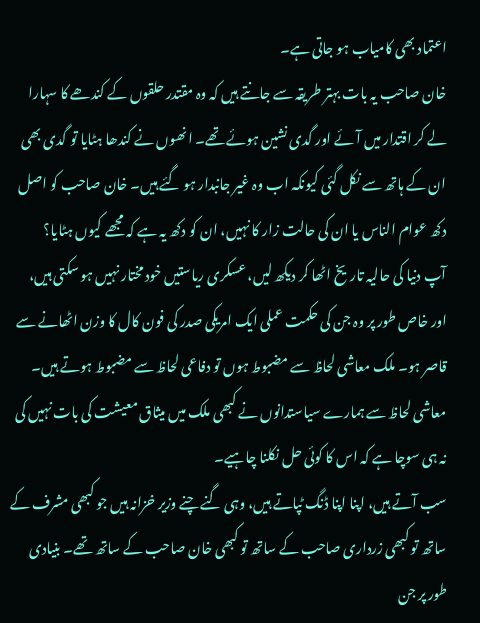اعتماد بھی کامیاب ہو جاتی ہے۔
خان صاحب یہ بات بہتر طریقہ سے جانتے ہیں کہ وہ مقتدر حلقوں کے کندھے کا سہارا لے کر اقتدار میں آئے اور گدی نشین ہوئے تھے۔ انھوں نے کندھا ہٹایا تو گدی بھی ان کے ہاتھ سے نکل گئی کیونکہ اب وہ غیر جانبدار ہو گئے ہیں۔ خان صاحب کو اصل دکھ عوام الناس یا ان کی حالت زار کا نہیں، ان کو دکھ یہ ہے کہ مجھے کیوں ہٹایا؟
آپ دنیا کی حالیہ تاریخ اٹھا کر دیکھ لیں، عسکری ریاستیں خود مختار نہیں ہو سکتی ہیں، اور خاص طور پر وہ جن کی حکمت عملی ایک امریکی صدر کی فون کال کا وزن اٹھانے سے قاصر ہو۔ ملک معاشی لحاظ سے مضبوط ہوں تو دفاعی لحاظ سے مضبوط ہوتے ہیں۔ معاشی لحاظ سے ہمارے سیاستدانوں نے کبھی ملک میں میثاق معیشت کی بات نہیں کی نہ ہی سوچا ہے کہ اس کا کوئی حل نکلنا چاہیے۔
سب آتے ہیں، اپنا اپنا ڈنگ ٹپاتے ہیں، وہی گنے چنے وزیر خزانہ ہیں جو کبھی مشرف کے ساتھ تو کبھی زرداری صاحب کے ساتھ تو کبھی خان صاحب کے ساتھ تھے۔ بنیادی طور پر جن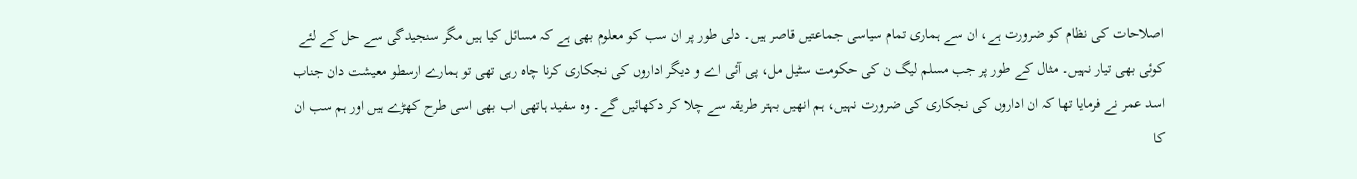اصلاحات کی نظام کو ضرورت ہے، ان سے ہماری تمام سیاسی جماعتیں قاصر ہیں۔ دلی طور پر ان سب کو معلوم بھی ہے کہ مسائل کیا ہیں مگر سنجیدگی سے حل کے لئے کوئی بھی تیار نہیں۔ مثال کے طور پر جب مسلم لیگ ن کی حکومت سٹیل مل، پی آئی اے و دیگر اداروں کی نجکاری کرنا چاہ رہی تھی تو ہمارے ارسطو معیشت دان جناب اسد عمر نے فرمایا تھا کہ ان اداروں کی نجکاری کی ضرورت نہیں، ہم انھیں بہتر طریقہ سے چلا کر دکھائیں گے۔ وہ سفید ہاتھی اب بھی اسی طرح کھڑے ہیں اور ہم سب ان کا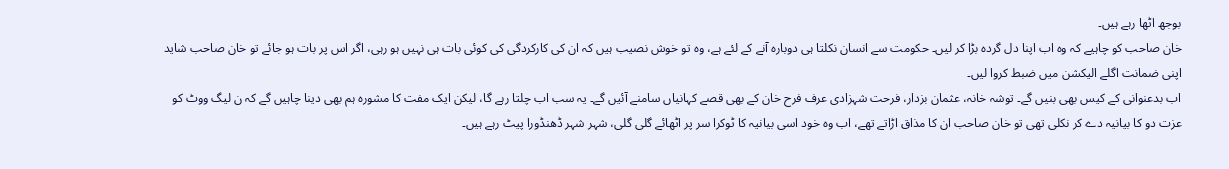بوجھ اٹھا رہے ہیں۔
خان صاحب کو چاہیے کہ وہ اب اپنا دل گردہ بڑا کر لیں۔ حکومت سے انسان نکلتا ہی دوبارہ آنے کے لئے ہے، وہ تو خوش نصیب ہیں کہ ان کی کارکردگی کی کوئی بات ہی نہیں ہو رہی، اگر اس پر بات ہو جائے تو خان صاحب شاید اپنی ضمانت اگلے الیکشن میں ضبط کروا لیں۔
اب بدعنوانی کے کیس بھی بنیں گے۔ توشہ خانہ، عثمان بزدار، فرحت شہزادی عرف فرح خان کے بھی قصے کہانیاں سامنے آئیں گے۔ یہ سب اب چلتا رہے گا، لیکن ایک مفت کا مشورہ ہم بھی دینا چاہیں گے کہ ن لیگ ووٹ کو عزت دو کا بیانیہ دے کر نکلی تھی تو خان صاحب ان کا مذاق اڑاتے تھے، اب وہ خود اسی بیانیہ کا ٹوکرا سر پر اٹھائے گلی گلی، شہر شہر ڈھنڈورا پیٹ رہے ہیں۔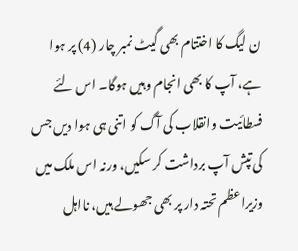ن لیگ کا اختتام بھی گیٹ نمبر چار (4) پر ہوا ہے، آپ کا بھی انجام وہیں ہوگا۔ اس لئے فسطائیت وانقلاب کی آگ کو اتنی ہی ہوا دیں جس کی تپش آپ برداشت کر سکیں، ورنہ اس ملک میں وزیراعظم تحتہ دار پر بھی جھولے ہیں، نااہل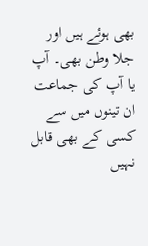بھی ہوئے ہیں اور جلا وطن بھی۔ آپ یا آپ کی جماعت ان تینوں میں سے کسی کے بھی قابل نہیں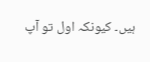ہیں۔ کیونکہ اول تو آپ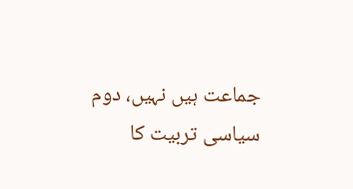جماعت ہیں نہیں، دوم سیاسی تربیت کا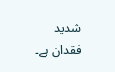شدید فقدان ہے۔